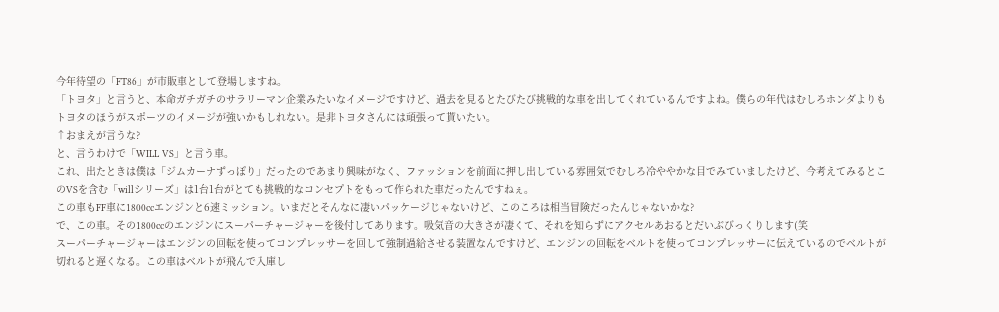今年待望の「FT86」が市販車として登場しますね。
「トヨタ」と言うと、本命ガチガチのサラリーマン企業みたいなイメージですけど、過去を見るとたびたび挑戦的な車を出してくれているんですよね。僕らの年代はむしろホンダよりもトヨタのほうがスポーツのイメージが強いかもしれない。是非トヨタさんには頑張って貰いたい。
↑おまえが言うな?
と、言うわけで「WILL VS」と言う車。
これ、出たときは僕は「ジムカーナずっぽり」だったのであまり興味がなく、ファッションを前面に押し出している雰囲気でむしろ冷ややかな目でみていましたけど、今考えてみるとこのVSを含む「willシリーズ」は1台1台がとても挑戦的なコンセプトをもって作られた車だったんですねぇ。
この車もFF車に1800ccエンジンと6速ミッション。いまだとそんなに凄いパッケージじゃないけど、このころは相当冒険だったんじゃないかな?
で、この車。その1800ccのエンジンにスーパーチャージャーを後付してあります。吸気音の大きさが凄くて、それを知らずにアクセルあおるとだいぶびっくりします(笑
スーパーチャージャーはエンジンの回転を使ってコンプレッサーを回して強制過給させる装置なんですけど、エンジンの回転をベルトを使ってコンプレッサーに伝えているのでベルトが切れると遅くなる。この車はベルトが飛んで入庫し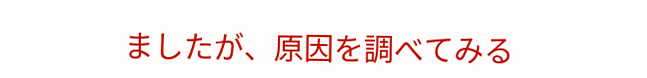ましたが、原因を調べてみる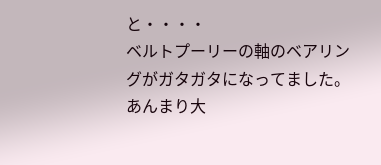と・・・・
ベルトプーリーの軸のベアリングがガタガタになってました。あんまり大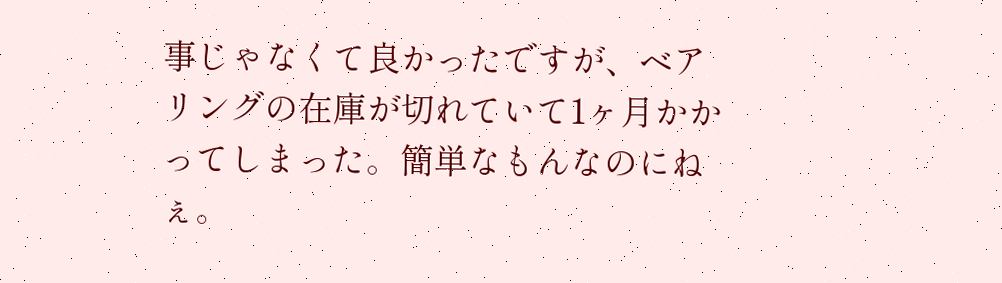事じゃなくて良かったですが、ベアリングの在庫が切れていて1ヶ月かかってしまった。簡単なもんなのにねぇ。